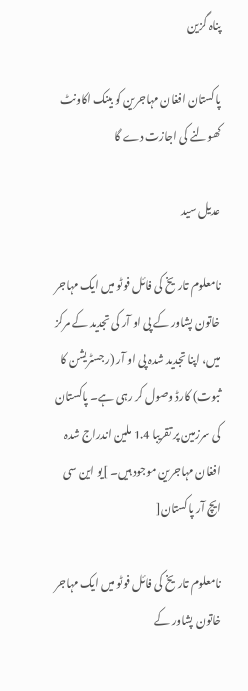پناہ گزین

پاکستان افغان مہاجرین کو بینک اکاونٹ کھولنے کی اجازت دے گا

عدیل سید

نامعلوم تاریخ کی فائل فوٹو میں ایک مہاجر خاتون پشاور کے پی او آر کی تجدید کے مرکز میں، اپنا تجدید شدہ پی او آر (رجسٹریشن کا ثبوت) کارڈ وصول کر رہی ہے۔ پاکستان کی سرزمین پر تقریبا 1.4 ملین اندراج شدہ افغان مہاجرین موجود ہیں۔ ]یو این سی ایچ آر پاکستان[

نامعلوم تاریخ کی فائل فوٹو میں ایک مہاجر خاتون پشاور کے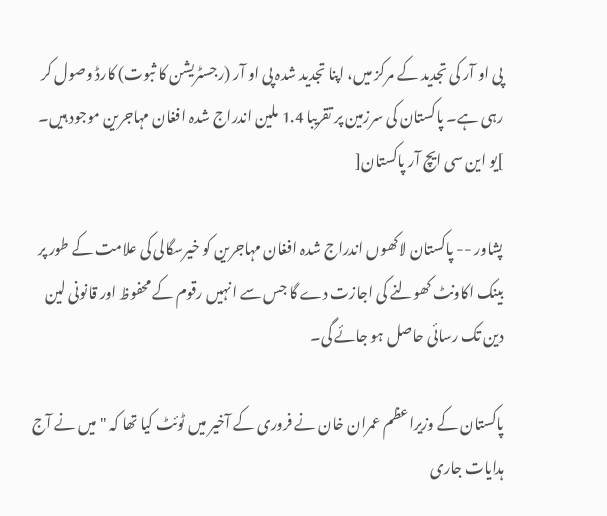پی او آر کی تجدید کے مرکز میں، اپنا تجدید شدہ پی او آر (رجسٹریشن کا ثبوت) کارڈ وصول کر رہی ہے۔ پاکستان کی سرزمین پر تقریبا 1.4 ملین اندراج شدہ افغان مہاجرین موجود ہیں۔ ]یو این سی ایچ آر پاکستان[

پشاور -- پاکستان لاکھوں اندراج شدہ افغان مہاجرین کو خیرسگالی کی علامت کے طور پر بینک اکاونٹ کھولنے کی اجازت دے گا جس سے انہیں رقوم کے محفوظ اور قانونی لین دین تک رسائی حاصل ہو جائے گی۔

پاکستان کے وزیراعظم عمران خان نے فروری کے آخیر میں ٹوئٹ کیا تھا کہ "میں نے آج ہدایات جاری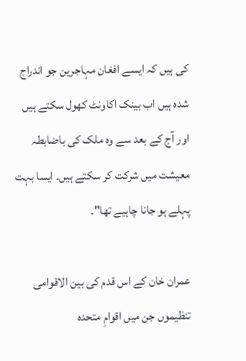کی ہیں کہ ایسے افغان مہاجرین جو اندراج شدہ ہیں اب بینک اکاونٹ کھول سکتے ہیں اور آج کے بعد سے وہ ملک کی باضابطہ معیشت میں شرکت کر سکتے ہیں۔ ایسا بہت پہلے ہو جانا چاہیے تھا"۔

عمران خان کے اس قدم کی بین الاقوامی تنظیموں جن میں اقوامِ متحدہ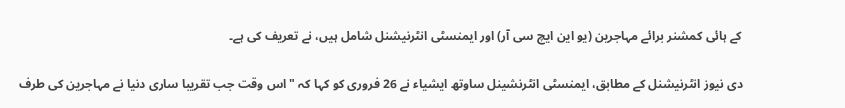کے ہائی کمشنر برائے مہاجرین (یو این ایچ سی آر) اور ایمنسٹی انٹرنیشنل شامل ہیں، نے تعریف کی ہے۔

دی نیوز انٹرنیشنل کے مطابق، ایمنسٹی انٹرنشینل ساوتھ ایشیاء نے 26 فروری کو کہا کہ "اس وقت جب تقریبا ساری دنیا نے مہاجرین کی طرف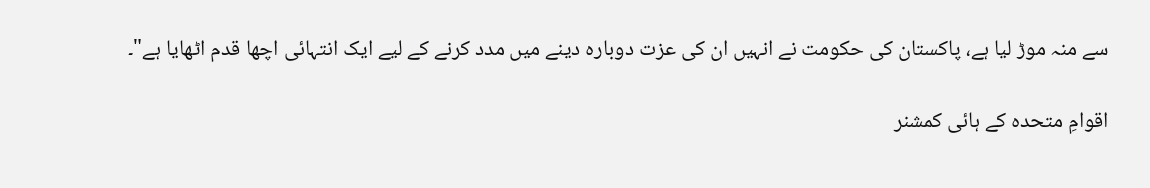سے منہ موڑ لیا ہے، پاکستان کی حکومت نے انہیں ان کی عزت دوبارہ دینے میں مدد کرنے کے لیے ایک انتہائی اچھا قدم اٹھایا ہے"۔

اقوامِ متحدہ کے ہائی کمشنر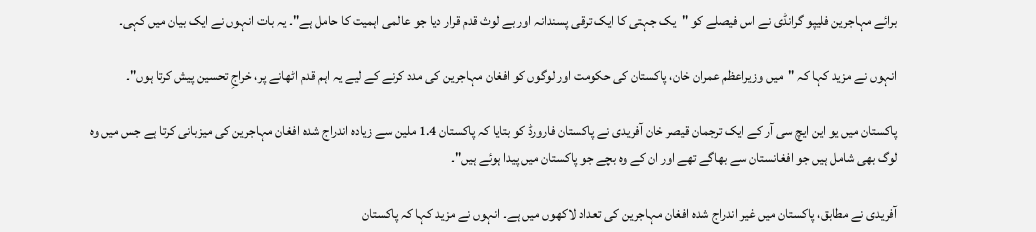برائے مہاجرین فلیپو گرانڈی نے اس فیصلے کو "یک جہتی کا ایک ترقی پسندانہ اور بے لوث قدم قرار دیا جو عالمی اہمیت کا حامل ہے"۔ یہ بات انہوں نے ایک بیان میں کہی۔

انہوں نے مزید کہا کہ "میں وزیراعظم عمران خان، پاکستان کی حکومت اور لوگوں کو افغان مہاجرین کی مدد کرنے کے لیے یہ اہم قدم اٹھانے پر، خراجِ تحسین پیش کرتا ہوں"۔

پاکستان میں یو این ایچ سی آر کے ایک ترجمان قیصر خان آفریدی نے پاکستان فارورڈ کو بتایا کہ پاکستان 1.4 ملین سے زیادہ اندراج شدہ افغان مہاجرین کی میزبانی کرتا ہے جس میں وہ لوگ بھی شامل ہیں جو افغانستان سے بھاگے تھے اور ان کے وہ بچے جو پاکستان میں پیدا ہوئے ہیں"۔

آفریدی نے مطابق، پاکستان میں غیر اندراج شدہ افغان مہاجرین کی تعداد لاکھوں میں ہے۔ انہوں نے مزید کہا کہ پاکستان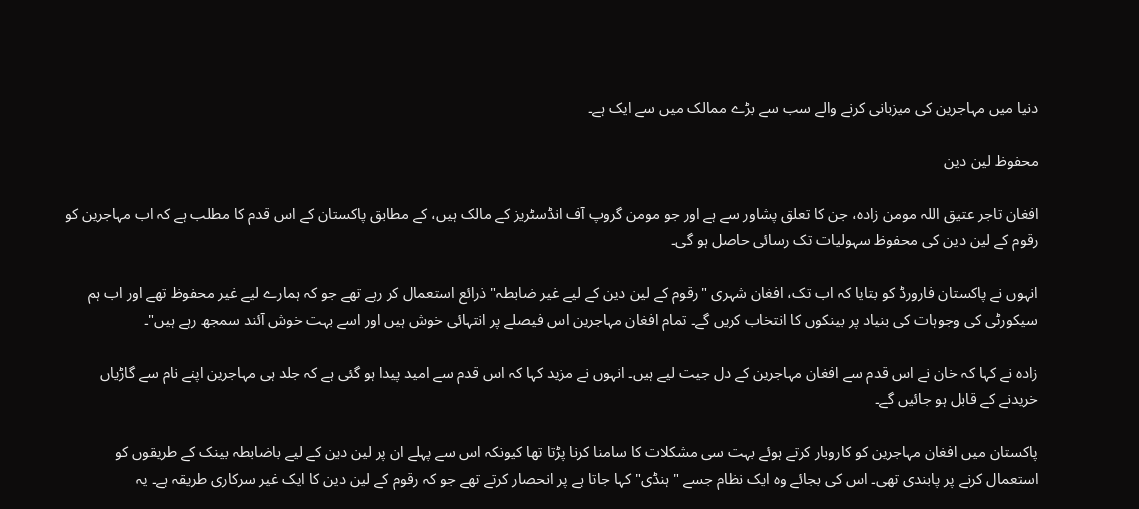دنیا میں مہاجرین کی میزبانی کرنے والے سب سے بڑے ممالک میں سے ایک ہے۔

محفوظ لین دین

افغان تاجر عتیق اللہ مومن زادہ، جن کا تعلق پشاور سے ہے اور جو مومن گروپ آف انڈسٹریز کے مالک ہیں، کے مطابق پاکستان کے اس قدم کا مطلب ہے کہ اب مہاجرین کو رقوم کے لین دین کی محفوظ سہولیات تک رسائی حاصل ہو گی۔

انہوں نے پاکستان فارورڈ کو بتایا کہ اب تک، افغان شہری "رقوم کے لین دین کے لیے غیر ضابطہ" ذرائع استعمال کر رہے تھے جو کہ ہمارے لیے غیر محفوظ تھے اور اب ہم سیکورٹی کی وجوہات کی بنیاد پر بینکوں کا انتخاب کریں گے۔ تمام افغان مہاجرین اس فیصلے پر انتہائی خوش ہیں اور اسے بہت خوش آئند سمجھ رہے ہیں"۔

زادہ نے کہا کہ خان نے اس قدم سے افغان مہاجرین کے دل جیت لیے ہیں۔ انہوں نے مزید کہا کہ اس قدم سے امید پیدا ہو گئی ہے کہ جلد ہی مہاجرین اپنے نام سے گاڑیاں خریدنے کے قابل ہو جائیں گے۔

پاکستان میں افغان مہاجرین کو کاروبار کرتے ہوئے بہت سی مشکلات کا سامنا کرنا پڑتا تھا کیونکہ اس سے پہلے ان پر لین دین کے لیے باضابطہ بینک کے طریقوں کو استعمال کرنے پر پابندی تھی۔ اس کی بجائے وہ ایک نظام جسے "ہنڈی" کہا جاتا ہے پر انحصار کرتے تھے جو کہ رقوم کے لین دین کا ایک غیر سرکاری طریقہ ہے۔ یہ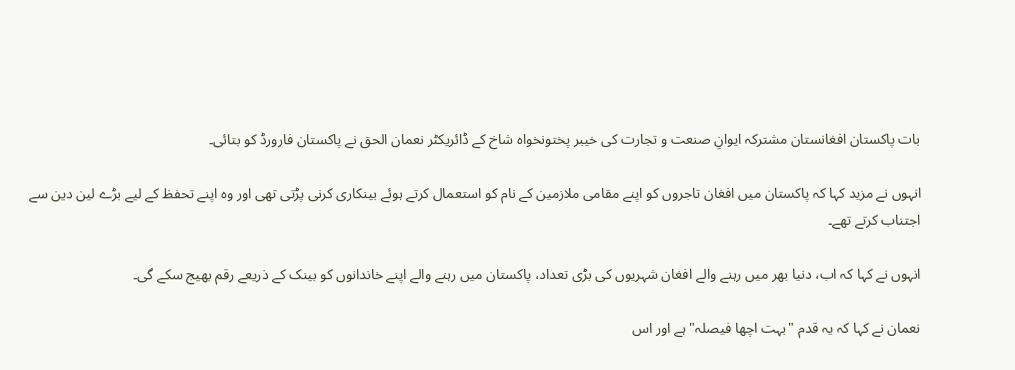بات پاکستان افغانستان مشترکہ ایوانِ صنعت و تجارت کی خیبر پختونخواہ شاخ کے ڈائریکٹر نعمان الحق نے پاکستان فارورڈ کو بتائی۔

انہوں نے مزید کہا کہ پاکستان میں افغان تاجروں کو اپنے مقامی ملازمین کے نام کو استعمال کرتے ہوئے بینکاری کرنی پڑتی تھی اور وہ اپنے تحفظ کے لیے بڑے لین دین سے اجتناب کرتے تھے۔

انہوں نے کہا کہ اب، دنیا بھر میں رہنے والے افغان شہریوں کی بڑی تعداد، پاکستان میں رہنے والے اپنے خاندانوں کو بینک کے ذریعے رقم بھیج سکے گی۔

نعمان نے کہا کہ یہ قدم "بہت اچھا فیصلہ" ہے اور اس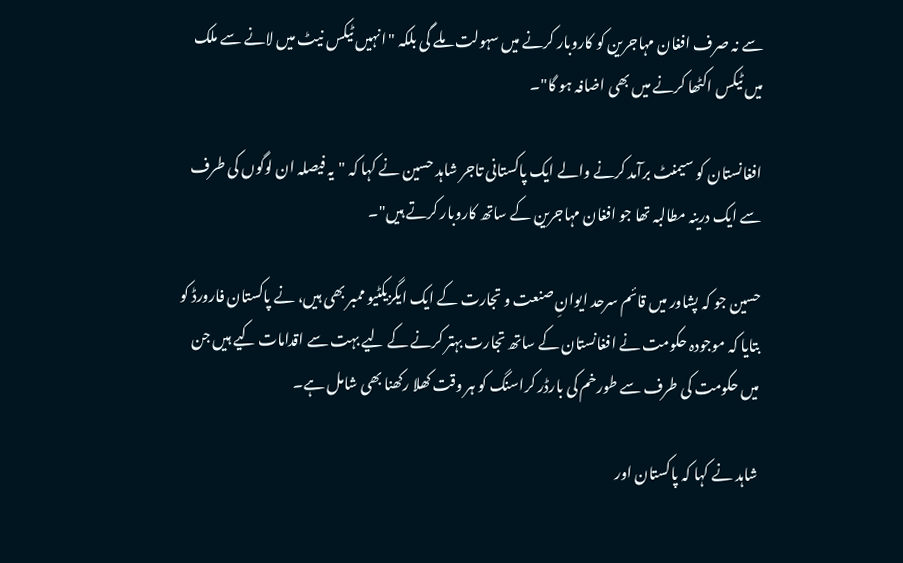سے نہ صرف افغان مہاجرین کو کاروبار کرنے میں سہولت ملے گی بلکہ "انہیں ٹیکس نیٹ میں لانے سے ملک میں ٹیکس اکٹھا کرنے میں بھی اضافہ ہو گا"۔

افغانستان کو سیمنٹ برآمد کرنے والے ایک پاکستانی تاجر شاہد حسین نے کہا کہ "یہ فیصلہ ان لوگوں کی طرف سے ایک درینہ مطالبہ تھا جو افغان مہاجرین کے ساتھ کاروبار کرتے ہیں"۔

حسین جو کہ پشاور میں قائم سرحد ایوانِ صنعت و تجارت کے ایک ایگزیکٹیو ممبر بھی ہیں، نے پاکستان فارورڈ کو بتایا کہ موجودہ حکومت نے افغانستان کے ساتھ تجارت بہتر کرنے کے لیے بہت سے اقدامات کیے ہیں جن میں حکومت کی طرف سے طورخم کی بارڈر کراسنگ کو ہر وقت کھلا رکھنا بھی شامل ہے۔

شاہد نے کہا کہ پاکستان اور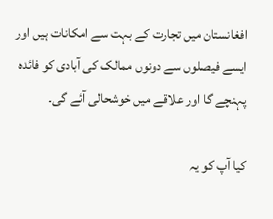افغانستان میں تجارت کے بہت سے امکانات ہیں اور ایسے فیصلوں سے دونوں ممالک کی آبادی کو فائدہ پہنچے گا اور علاقے میں خوشحالی آئے گی۔

کیا آپ کو یہ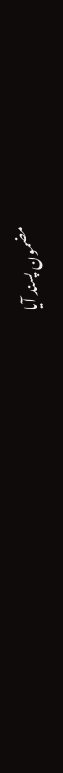مضمون پسند آیا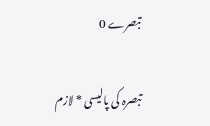تبصرے 0

تبصرہ کی پالیسی * لازم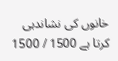خانوں کی نشاندہی کرتا ہے 1500 / 1500